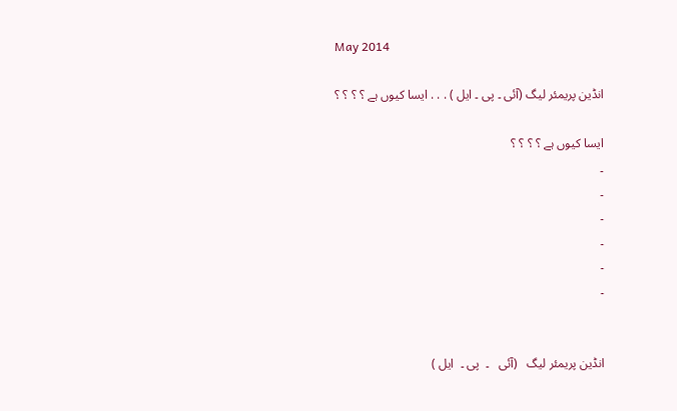May 2014

انڈین پریمئر لیگ (آئی ۔ پی ۔ ایل ) . . . ایسا کیوں ہے ؟ ؟ ؟ ؟

ایسا کیوں ہے ؟ ؟ ؟ ؟
۔
۔
۔
۔
۔
۔


انڈین پریمئر لیگ   (آئی   ۔  پی ۔  ایل )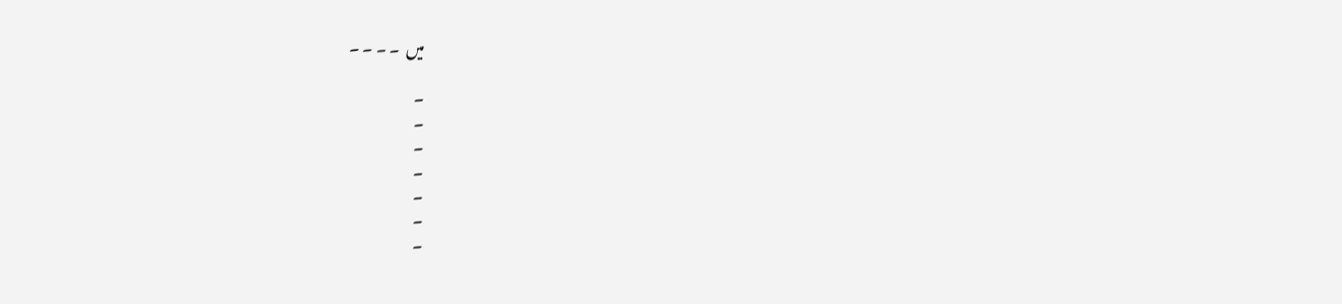میں  ۔ ۔ ۔ ۔

۔
۔
۔
۔
۔
۔
۔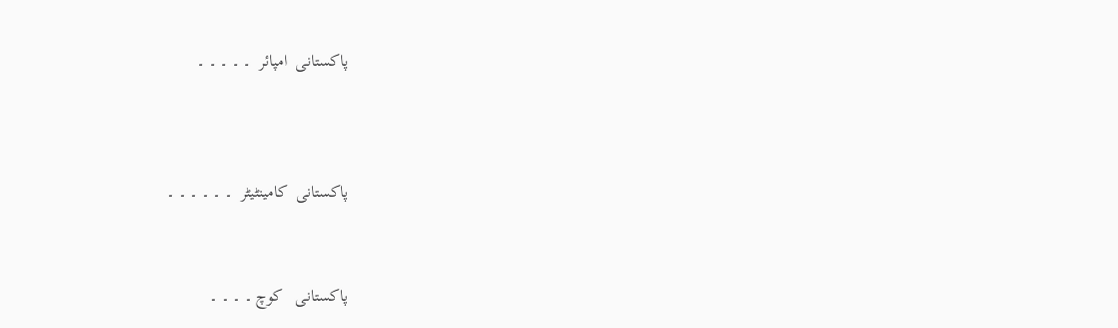پاکستانی  امپائر  ۔ ۔ ۔ ۔ ۔




پاکستانی  کامینٹیٹر  ۔ ۔ ۔ ۔ ۔ ۔



پاکستانی   کوچ ۔ ۔ ۔ ۔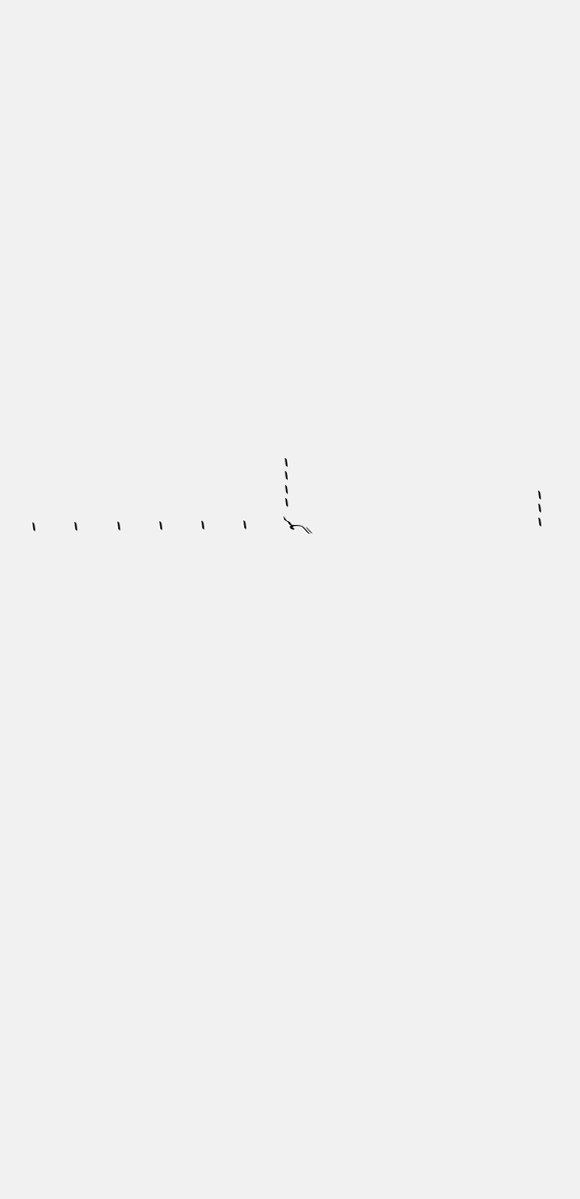۔ ۔ ۔





مگر   ۔ ۔ ۔ ۔
۔
۔
۔
۔
۔
۔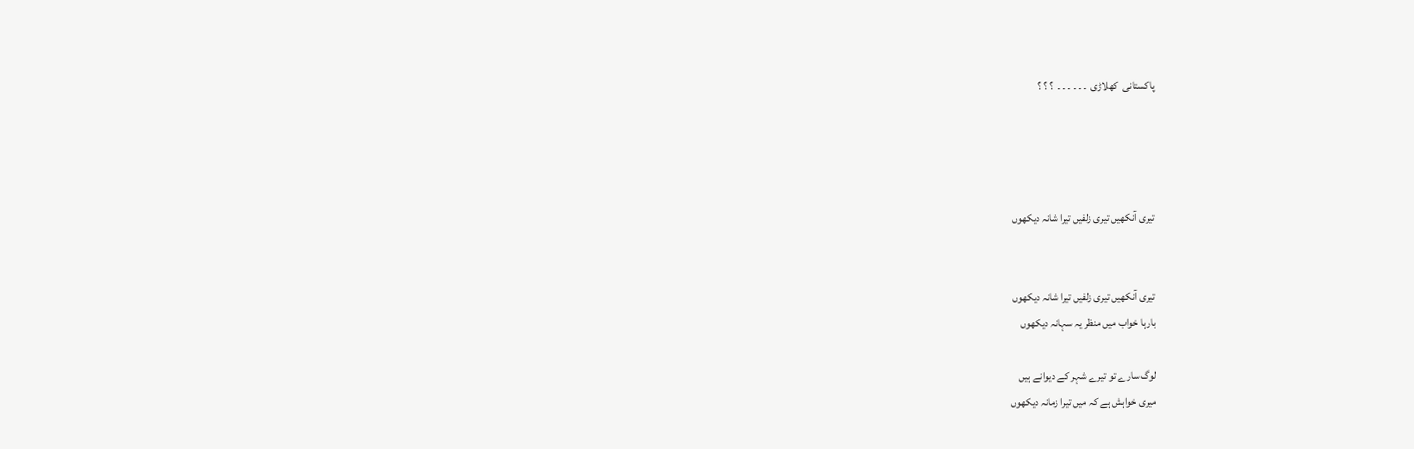پاکستانی  کھلاڑی  ۔ ۔ ۔ ۔ ۔ ۔  ؟ ؟ ؟




تیری آنکھیں تيری زلفیں تیرا شانہ دیکھوں


تیری آنکھیں تيری زلفیں تیرا شانہ دیکھوں
بارہا خواب میں منظر یہ سہانہ دیکھوں

لوگ سارے تو تیرے شہر کے دیوانے ہیں
میری خواہش ہے کہ میں تیرا زمانہ دیکھوں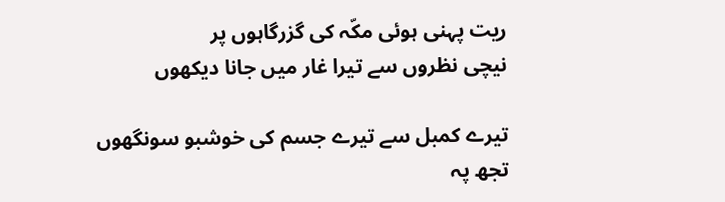ریت پہنی ہوئی مکّہ کی گزرگاہوں پر
نیچی نظروں سے تیرا غار میں جانا دیکھوں

تیرے کمبل سے تیرے جسم کی خوشبو سونگھوں
تجھ پہ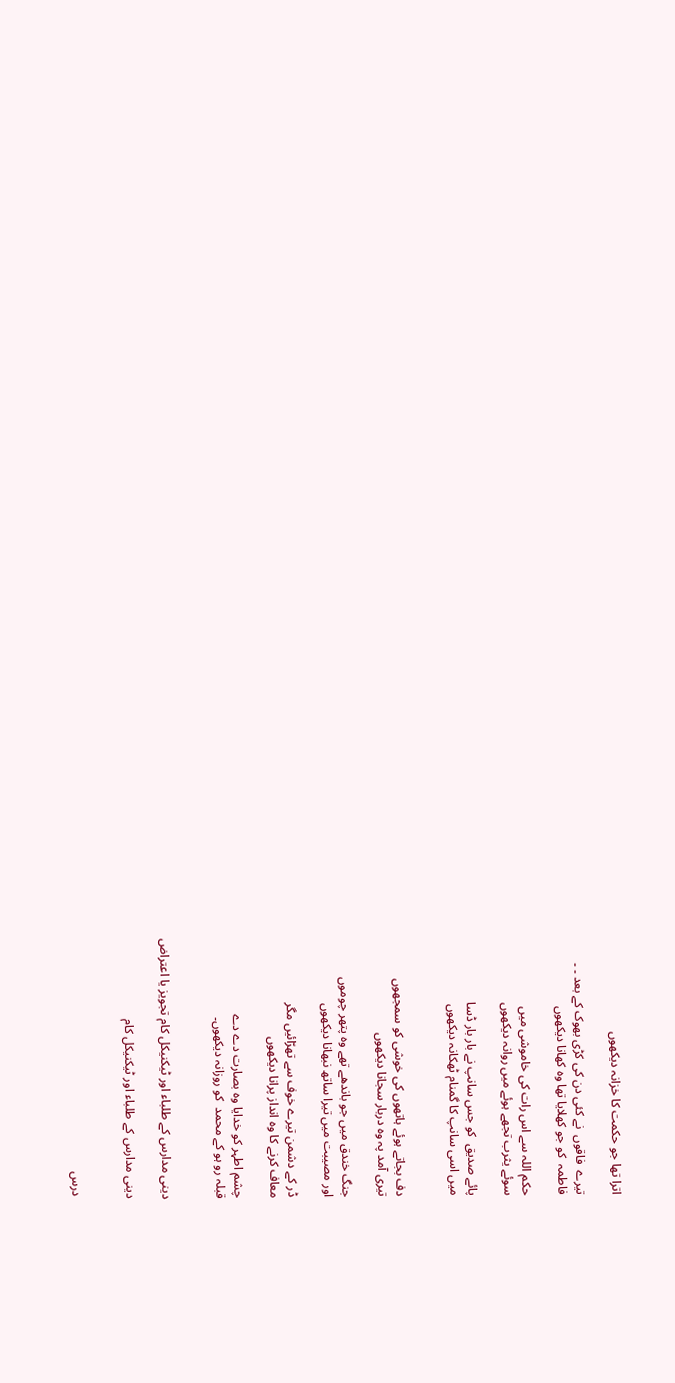اترا تھا جو حکمت کا خزانہ دیکھوں

تیرے  فاقوں  نے کئی دن کی کڑی بھوک کے بعد ۔ ۔
فاطمہ  کو جو کھلایا تھا وہ کھانا دیکھوں

حکم اللہ سے اس رات کی خاموشی میں
سوئے یثرب تجھے ہوئے میں روانہ دیکھوں

پائے صدیق  کو جس سانپ نے بار بار ڈسا
میں اسی سانپ کا گمنام ٹھکانہ دیکھوں


دف بجاتے ہوئے ہاتھوں کی خوشی کو سمجھوں
تیری آمد پہ وہ دربار سجانا دیکھوں

جنگ خندق میں جو باندھے تھے وہ پتھر چوموں
اور مصیبت میں تیرا ساتھ نبھانا دیکھوں

ڈر کے دشمن تیرے خوف سے تھرّائیں مگر
معاف کرنے کا وہ انداز پرانا ديکھوں

چشم اطہر کو خدایا وہ بصارت دے دے
قبلہ رو ہو کے محمد  کو روزانہ دیکھوں۔


دینی مدارس کے طلباء اور ٹیکنیکل کام تجویز یا اعتراض

دینی مدارس کے طلباء اور ٹیکنیکل کام


 درس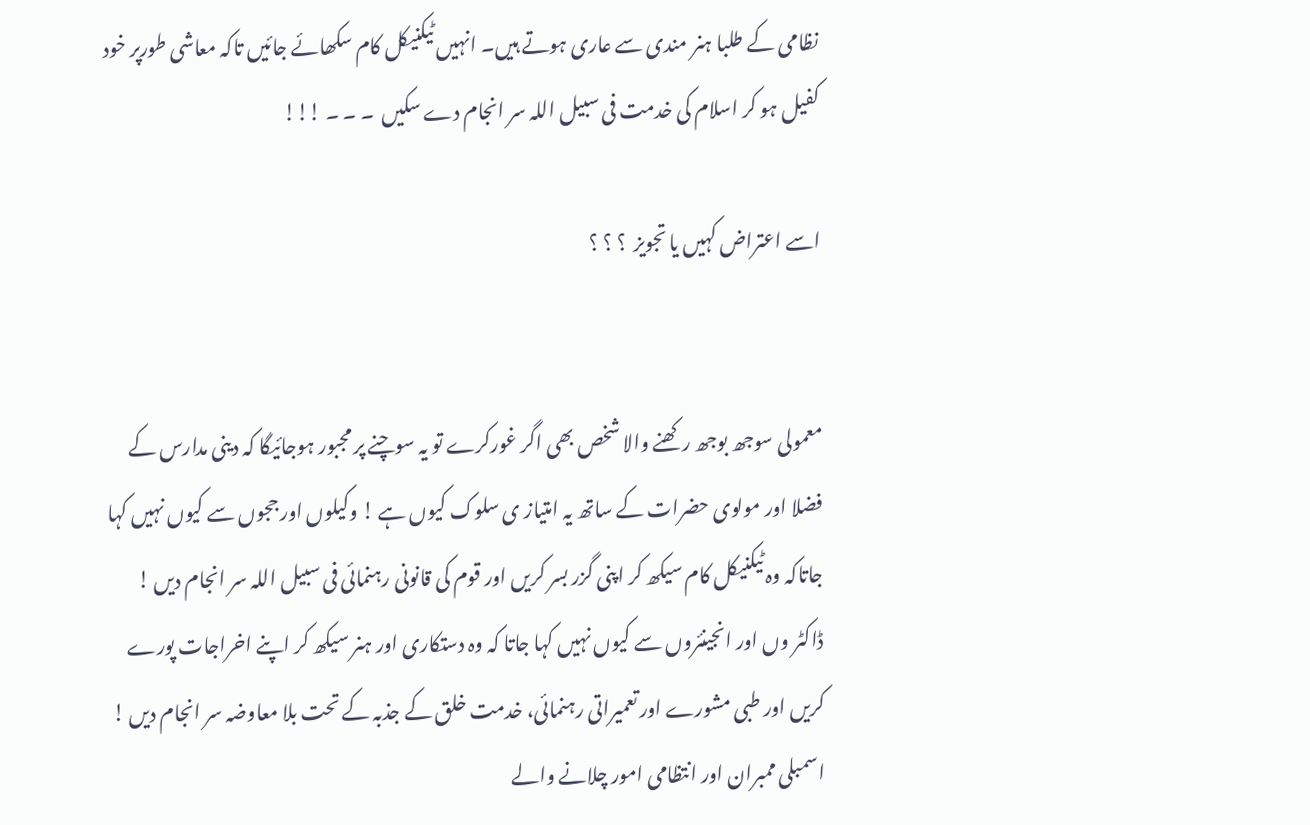نظامی کے طلبا ہنر مندی سے عاری ہوتے ہیں۔ انہیں ٹیکنیکل کام سکھائے جائیں تاکہ معاشی طورپر خود کفیل ہو کر اسلام کی خدمت فی سبیل اللہ سر انجام دے سکیں  ۔ ۔ ۔ !!!

اسے اعتراض کہیں یا تجویز  ؟ ؟ ؟


معمولی سوجھ بوجھ رکھنے والا شخص بھی اگر غورکرے تو یہ سوچنے پر مجبور ہوجائیگا کہ دینی مدارس کے فضلا اور مولوی حضرات کے ساتھ یہ امتیاز ی سلوک کیوں ہے ! وکیلوں اور ججوں سے کیوں نہیں کہا جاتاکہ وہ ٹیکنیکل کام سیکھ کر اپنی گزر بسر کریں اور قوم کی قانونی رہنمائی فی سبیل اللہ سر انجام دیں ! ڈاکٹر وں اور انجینئروں سے کیوں نہیں کہا جاتا کہ وہ دستکاری اور ہنر سیکھ کر اپنے اخراجات پورے کریں اور طبی مشورے اور تعمیراتی رہنمائی، خدمت خلق کے جذبہ کے تحت بلا معاوضہ سر انجام دیں ! اسمبلی ممبران اور انتظامی امور چلانے والے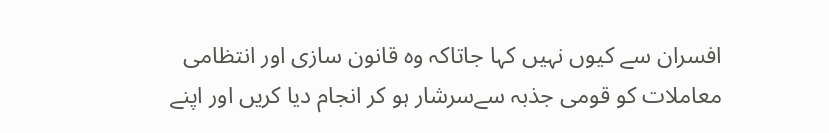افسران سے کیوں نہیں کہا جاتاکہ وہ قانون سازی اور انتظامی معاملات کو قومی جذبہ سےسرشار ہو کر انجام دیا کریں اور اپنے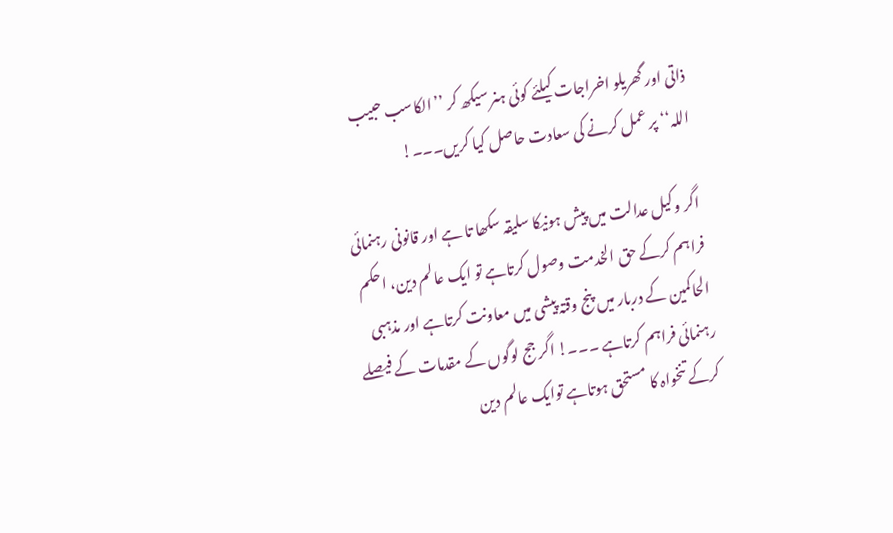ذاتی اور گھریلو اخراجات کیلئے کوئی ہنر سیکھ کر ’’الکاسب حبیب اللہ‘‘ پر عمل کرنے کی سعادت حاصل کیا کریں۔۔۔!

اگر وکیل عدالت میں پیش ہونیکا سلیقہ سکھا تا ہے اور قانونی رہنمائی فراہم کرکے حق الخدمت وصول کرتاہے تو ایک عالم دین، احکم الحاکمین کے دربار میں پنج وقتہ پیشی میں معاونت کرتاہے اور مذہبی رہنمائی فراہم کرتاہے ۔۔۔! اگر جج لوگوں کے مقدمات کے فیصلے کرکے تنخواہ کا مستحق ہوتاہے توایک عالم دین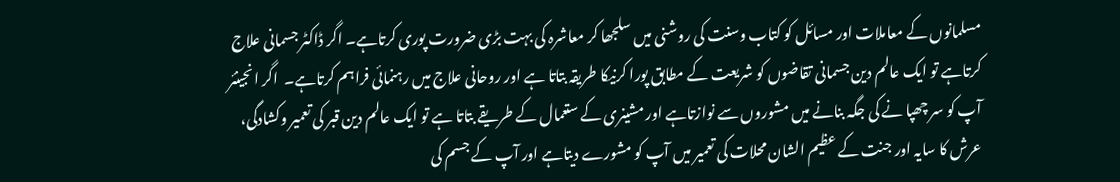مسلمانوں کے معاملات اور مسائل کو کتاب وسنت کی روشنی میں سلجھا کر معاشرہ کی بہت بڑی ضرورت پوری کرتاہے۔ اگر ڈاکٹر جسمانی علاج کرتاہے تو ایک عالم دین جسمانی تقاضوں کو شریعت کے مطابق پورا کرنیکا طریقہ بتاتا ہے اور روحانی علاج میں رہنمائی فراہم کرتاہے۔  اگر انجینئر آپ کو سر چھپا نے کی جگہ بنانے میں مشوروں سے نوازتاہے اور مشینری کے ستعمال کے طریقے بتاتا ہے تو ایک عالم دین قبر کی تعمیر وکشادگی، عرش کا سایہ اور جنت کے عظیم الشان محلات کی تعمیر میں آپ کو مشورے دیتاہے اور آپ کے جسم کی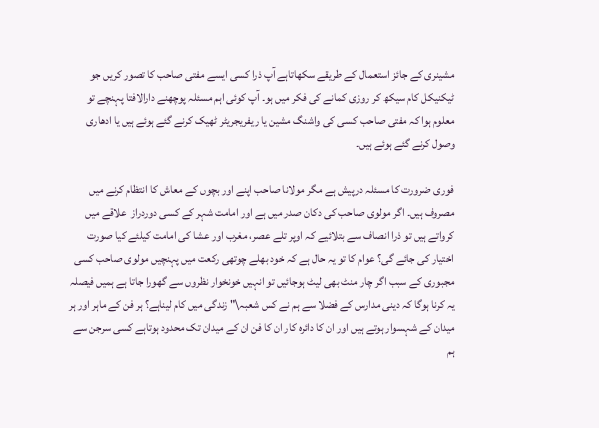مشینری کے جائز استعمال کے طریقے سکھاتاہے آپ ذرا کسی ایسے مفتی صاحب کا تصور کریں جو ٹیکنیکل کام سیکھ کر روزی کمانے کی فکر میں ہو۔ آپ کوئی اہم مسئلہ پوچھنے دارالافتا پہنچے تو معلوم ہوا کہ مفتی صاحب کسی کی واشنگ مشین یا ریفریجریٹر ٹھیک کرنے گئے ہوئے ہیں یا ادھاری وصول کرنے گئے ہوئے ہیں۔

فوری ضرورت کا مسئلہ درپیش ہے مگر مولانا صاحب اپنے اور بچوں کے معاش کا انتظام کرنے میں مصروف ہیں۔ اگر مولوی صاحب کی دکان صدر میں ہے اور امامت شہر کے کسی دوردراز  علاقے میں کرواتے ہیں تو ذرا انصاف سے بتلائیے کہ اوپر تلے عصر، مغرب اور عشا کی امامت کیلئے کیا صورت اختیار کی جائے گی؟ عوام کا تو یہ حال ہے کہ خود بھلے چوتھی رکعت میں پہنچیں مولوی صاحب کسی مجبوری کے سبب اگر چار منٹ بھی لیٹ ہوجائیں تو انہیں خونخوار نظروں سے گھورا جاتا ہے ہمیں فیصلہ یہ کرنا ہوگا کہ دینی مدارس کے فضلا سے ہم نے کس شعبہ\" زندگی میں کام لیناہے؟ ہر فن کے ماہر اور ہر میدان کے شہسوار ہوتے ہیں اور ان کا دائرہ کار ان کا فن ان کے میدان تک محدود ہوتاہے کسی سرجن سے ہم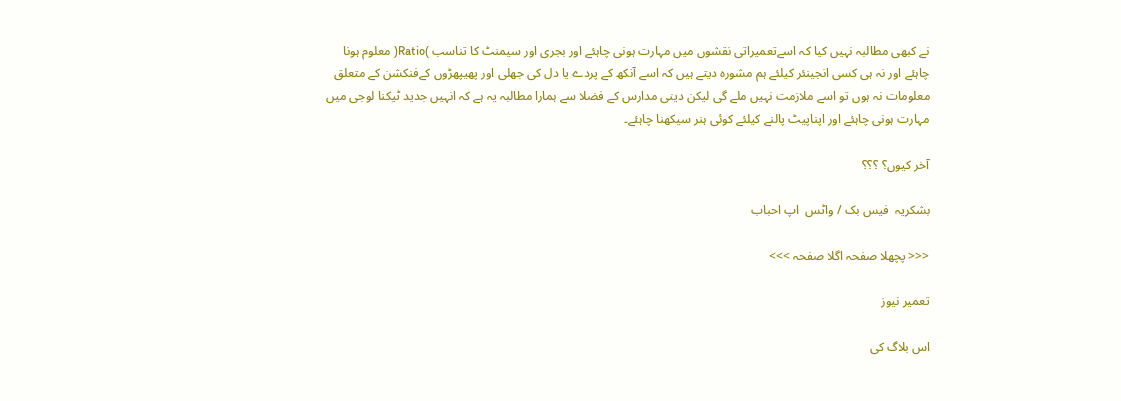نے کبھی مطالبہ نہیں کیا کہ اسےتعمیراتی نقشوں میں مہارت ہونی چاہئے اور بجری اور سیمنٹ کا تناسب )Ratio( معلوم ہونا چاہئے اور نہ ہی کسی انجینئر کیلئے ہم مشورہ دیتے ہیں کہ اسے آنکھ کے پردے یا دل کی جھلی اور پھیپھڑوں کےفنکشن کے متعلق معلومات نہ ہوں تو اسے ملازمت نہیں ملے گی لیکن دینی مدارس کے فضلا سے ہمارا مطالبہ یہ ہے کہ انہیں جدید ٹیکنا لوجی میں مہارت ہونی چاہئے اور اپناپیٹ پالنے کیلئے کوئی ہنر سیکھنا چاہئے۔

آخر کیوں؟ ؟؟؟

بشکریہ  فیس بک / واٹس  اپ احباب

<<< پچھلا صفحہ اگلا صفحہ >>>

تعمیر نیوز

اس بلاگ کی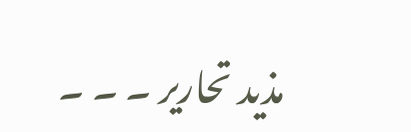مذید تحاریر ۔ ۔ ۔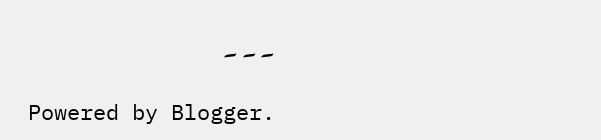۔ ۔ ۔

Powered by Blogger.